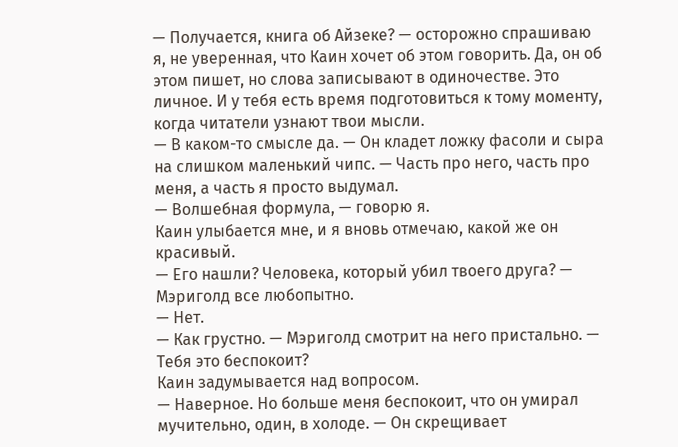— Получается, книга об Айзеке? — осторожно спрашиваю я, не уверенная, что Каин хочет об этом говорить. Да, он об этом пишет, но слова записывают в одиночестве. Это личное. И у тебя есть время подготовиться к тому моменту, когда читатели узнают твои мысли.
— В каком-то смысле да. — Он кладет ложку фасоли и сыра на слишком маленький чипс. — Часть про него, часть про меня, а часть я просто выдумал.
— Волшебная формула, — говорю я.
Каин улыбается мне, и я вновь отмечаю, какой же он красивый.
— Его нашли? Человека, который убил твоего друга? — Мэриголд все любопытно.
— Нет.
— Как грустно. — Мэриголд смотрит на него пристально. — Тебя это беспокоит?
Каин задумывается над вопросом.
— Наверное. Но больше меня беспокоит, что он умирал мучительно, один, в холоде. — Он скрещивает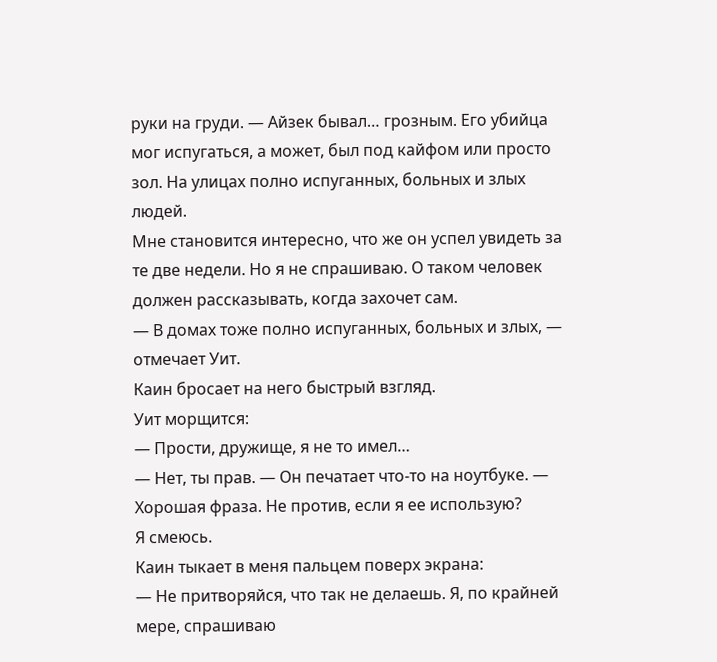руки на груди. — Айзек бывал… грозным. Его убийца мог испугаться, а может, был под кайфом или просто зол. На улицах полно испуганных, больных и злых людей.
Мне становится интересно, что же он успел увидеть за те две недели. Но я не спрашиваю. О таком человек должен рассказывать, когда захочет сам.
— В домах тоже полно испуганных, больных и злых, — отмечает Уит.
Каин бросает на него быстрый взгляд.
Уит морщится:
— Прости, дружище, я не то имел…
— Нет, ты прав. — Он печатает что-то на ноутбуке. — Хорошая фраза. Не против, если я ее использую?
Я смеюсь.
Каин тыкает в меня пальцем поверх экрана:
— Не притворяйся, что так не делаешь. Я, по крайней мере, спрашиваю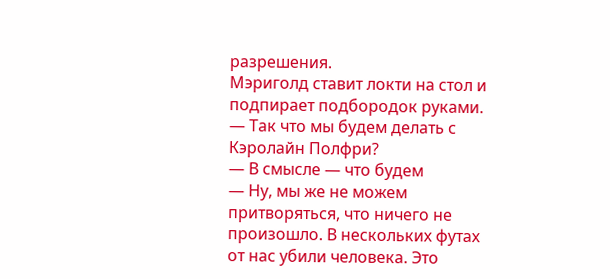разрешения.
Мэриголд ставит локти на стол и подпирает подбородок руками.
— Так что мы будем делать с Кэролайн Полфри?
— В смысле — что будем
— Ну, мы же не можем притворяться, что ничего не произошло. В нескольких футах от нас убили человека. Это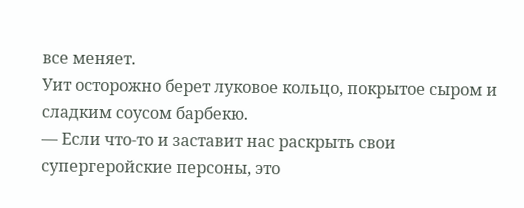все меняет.
Уит осторожно берет луковое кольцо, покрытое сыром и сладким соусом барбекю.
— Если что-то и заставит нас раскрыть свои супергеройские персоны, это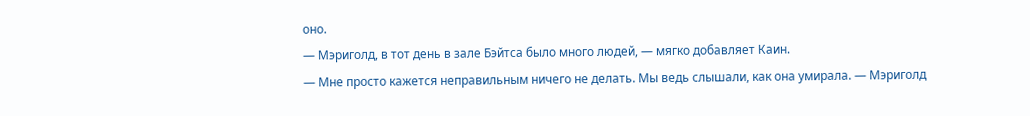оно.
— Мэриголд, в тот день в зале Бэйтса было много людей, — мягко добавляет Каин.
— Мне просто кажется неправильным ничего не делать. Мы ведь слышали, как она умирала. — Мэриголд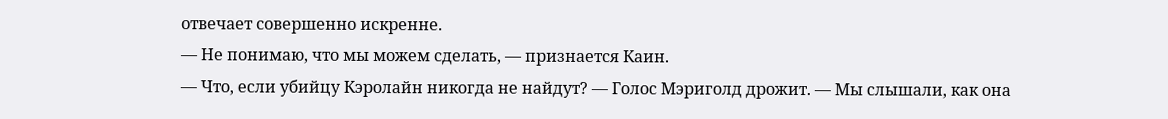отвечает совершенно искренне.
— Не понимаю, что мы можем сделать, — признается Каин.
— Что, если убийцу Кэролайн никогда не найдут? — Голос Мэриголд дрожит. — Мы слышали, как она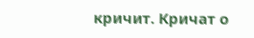кричит. Кричат о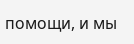помощи, и мы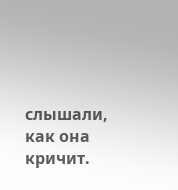слышали, как она кричит.